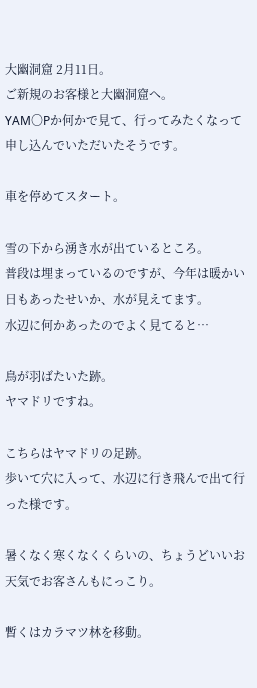大幽洞窟 2月11日。
ご新規のお客様と大幽洞窟へ。
YAM〇Pか何かで見て、行ってみたくなって申し込んでいただいたそうです。

車を停めてスタート。

雪の下から湧き水が出ているところ。
普段は埋まっているのですが、今年は暖かい日もあったせいか、水が見えてます。
水辺に何かあったのでよく見てると…

鳥が羽ばたいた跡。
ヤマドリですね。

こちらはヤマドリの足跡。
歩いて穴に入って、水辺に行き飛んで出て行った様です。

暑くなく寒くなくくらいの、ちょうどいいお天気でお客さんもにっこり。

暫くはカラマツ林を移動。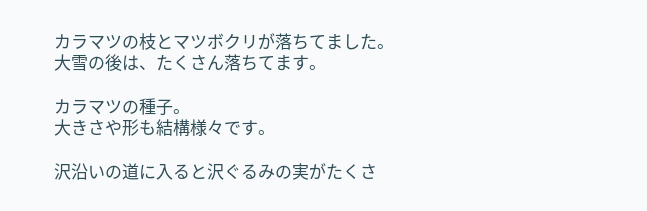カラマツの枝とマツボクリが落ちてました。
大雪の後は、たくさん落ちてます。

カラマツの種子。
大きさや形も結構様々です。

沢沿いの道に入ると沢ぐるみの実がたくさ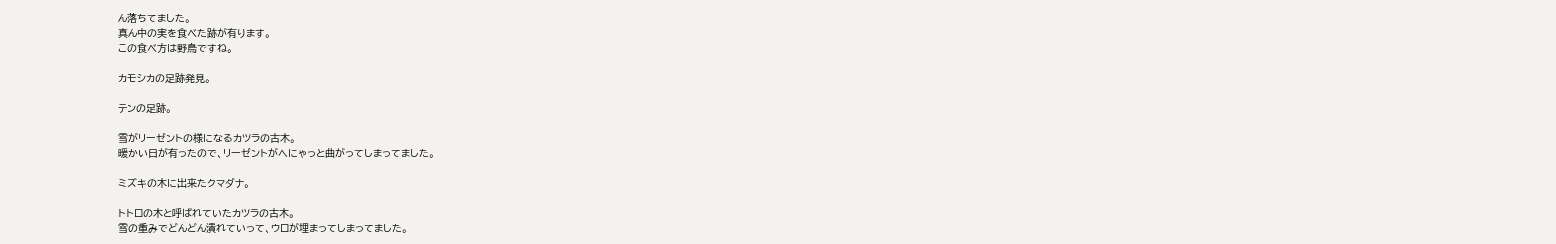ん落ちてました。
真ん中の実を食べた跡が有ります。
この食べ方は野鳥ですね。

カモシカの足跡発見。

テンの足跡。

雪がリーゼントの様になるカツラの古木。
暖かい日が有ったので、リーゼントがへにゃっと曲がってしまってました。

ミズキの木に出来たクマダナ。

トトロの木と呼ばれていたカツラの古木。
雪の重みでどんどん潰れていって、ウロが埋まってしまってました。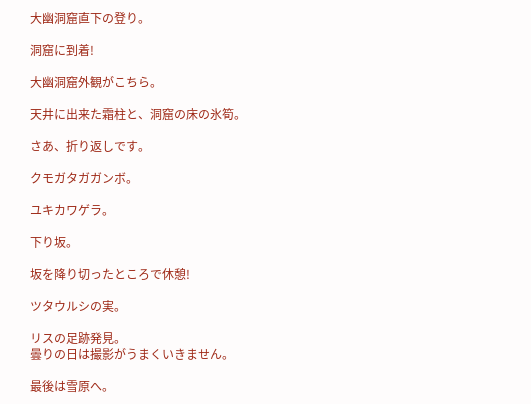大幽洞窟直下の登り。

洞窟に到着!

大幽洞窟外観がこちら。

天井に出来た霜柱と、洞窟の床の氷筍。

さあ、折り返しです。

クモガタガガンボ。

ユキカワゲラ。

下り坂。

坂を降り切ったところで休憩!

ツタウルシの実。

リスの足跡発見。
曇りの日は撮影がうまくいきません。

最後は雪原へ。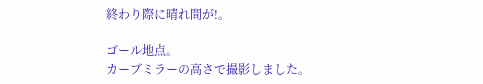終わり際に晴れ間が!。

ゴール地点。
カーブミラーの高さで撮影しました。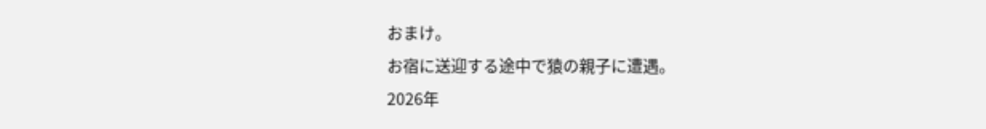おまけ。
お宿に送迎する途中で猿の親子に遭遇。
2026年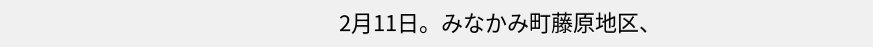2月11日。みなかみ町藤原地区、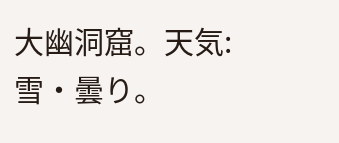大幽洞窟。天気:雪・曇り。